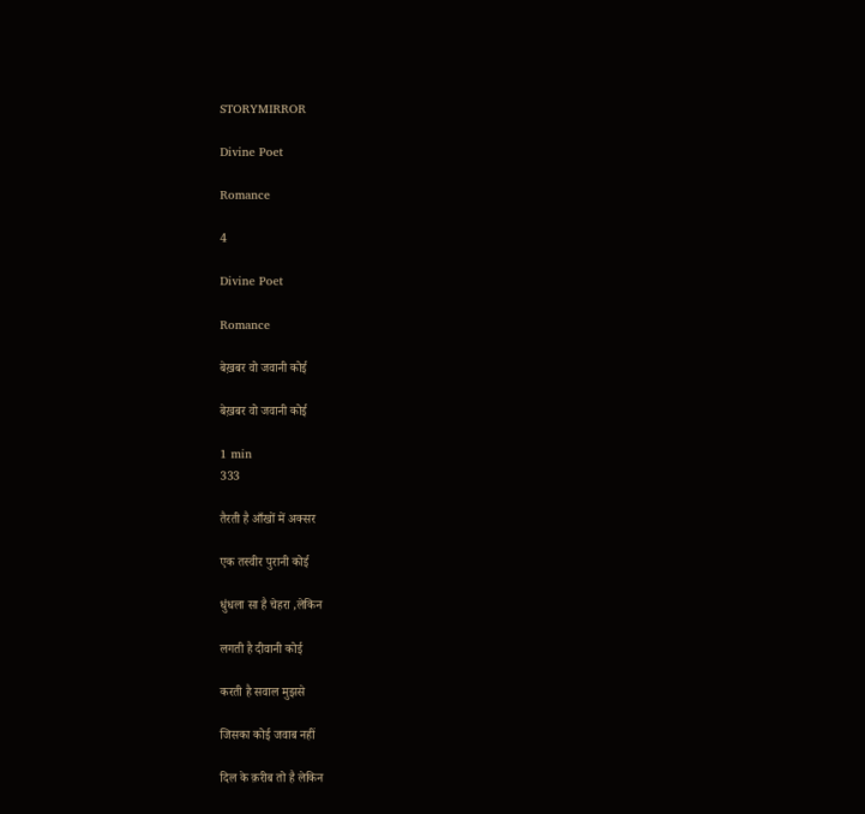STORYMIRROR

Divine Poet

Romance

4

Divine Poet

Romance

बेख़बर वो जवानी कोई

बेख़बर वो जवानी कोई

1 min
333

तैरती है आँखों में अक्सर

एक तस्वीर पुरानी कोई

धुंधला सा है चेहरा ,लेकिन

लगती है दीवानी कोई

करती है सवाल मुझसे

जिसका कोई जवाब नहीं

दिल के क़रीब तो है लेकिन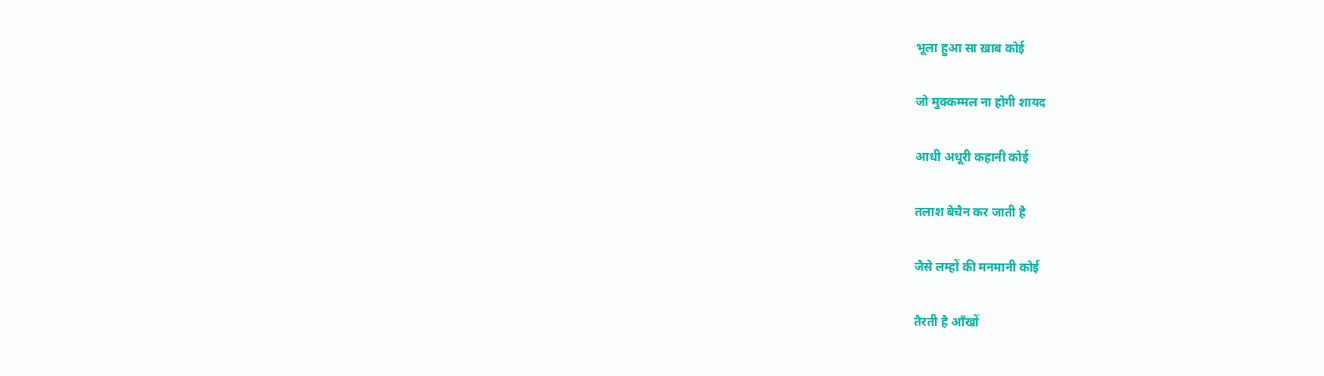भूला हुआ सा ख़ाब कोई

जो मुक्कम्मल ना होगी शायद

आधी अधूरी कहानी कोई

तलाश बेचैन कर जाती है

जैसे लम्हों की मनमानी कोई

तैरती है आँखों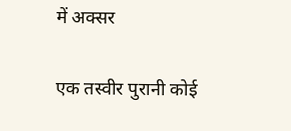में अक्सर

एक तस्वीर पुरानी कोई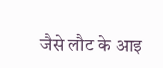जैसे लौट के आइ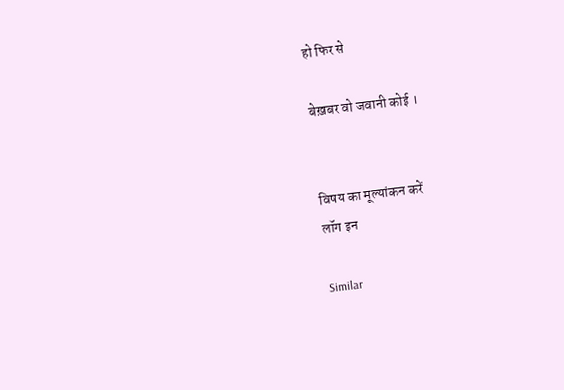हो फिर से

बेख़बर वो जवानी कोई ।


विषय का मूल्यांकन करें
लॉग इन

Similar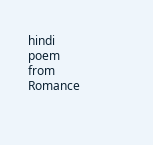hindi poem from Romance